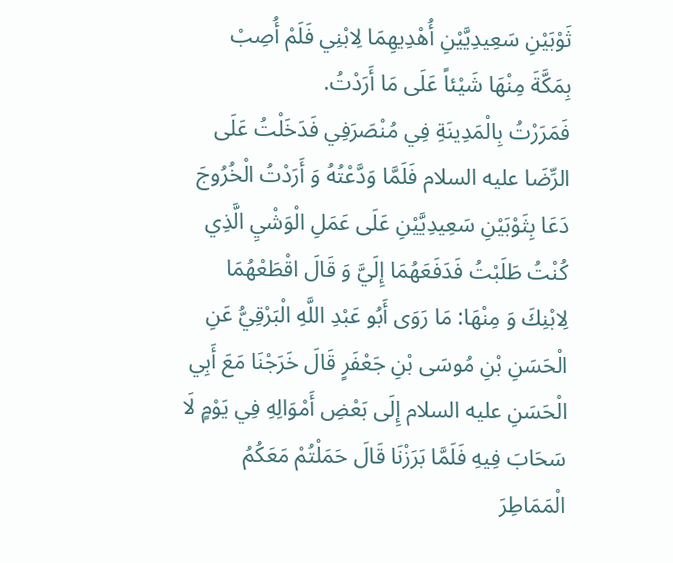ثَوْبَيْنِ سَعِيدِيَّيْنِ أُهْدِيهِمَا لِابْنِي فَلَمْ أُصِبْ بِمَكَّةَ مِنْهَا شَيْئاً عَلَى مَا أَرَدْتُ.
فَمَرَرْتُ بِالْمَدِينَةِ فِي مُنْصَرَفِي فَدَخَلْتُ عَلَى الرِّضَا عليه السلام فَلَمَّا وَدَّعْتُهُ وَ أَرَدْتُ الْخُرُوجَ دَعَا بِثَوْبَيْنِ سَعِيدِيَّيْنِ عَلَى عَمَلِ الْوَشْيِ الَّذِي كُنْتُ طَلَبْتُ فَدَفَعَهُمَا إِلَيَّ وَ قَالَ اقْطَعْهُمَا لِابْنِكَ وَ مِنْهَا: مَا رَوَى أَبُو عَبْدِ اللَّهِ الْبَرْقِيُّ عَنِ الْحَسَنِ بْنِ مُوسَى بْنِ جَعْفَرٍ قَالَ خَرَجْنَا مَعَ أَبِي الْحَسَنِ عليه السلام إِلَى بَعْضِ أَمْوَالِهِ فِي يَوْمٍ لَا سَحَابَ فِيهِ فَلَمَّا بَرَزْنَا قَالَ حَمَلْتُمْ مَعَكُمُ الْمَمَاطِرَ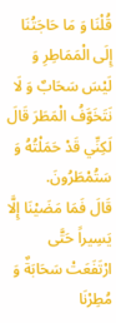قُلْنَا وَ مَا حَاجَتُنَا إِلَى الْمَمَاطِرِ وَ لَيْسَ سَحَابٌ وَ لَا نَتَخَوَّفُ الْمَطَرَ قَالَ لَكِنِّي قَدْ حَمَلْتُهُ وَ سَتُمْطَرُونَ.
قَالَ فَمَا مَضَيْنَا إِلَّا يَسِيراً حَتَّى ارْتَفَعَتْ سَحَابَةٌ وَ مُطِرْنَا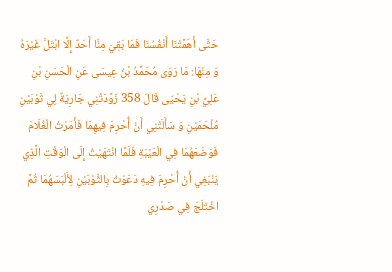حَتَّى أَهَمَّتْنَا أَنْفُسُنَا فَمَا بَقِيَ مِنَّا أَحَدٌ إِلَّا ابْتَلَّ غَيْرَهُ وَ مِنْهَا: مَا رَوَى مُحَمَّدُ بْنُ عِيسَى عَنِ الْحَسَنِ بْنِ عَلِيِّ بْنِ يَحْيَى قَالَ 358 زَوَّدَتْنِي جَارِيَةٌ لِي ثَوْبَيْنِ مُلْحَمَيْنِ وَ سَأَلَتْنِي أَنْ أُحْرِمَ فِيهِمَا فَأَمَرْتُ الْغُلَامَ فَوَضَعَهُمَا فِي الْعَيْبَةِ فَلَمَّا انْتَهَيْتُ إِلَى الْوَقْتِ الَّذِي يَنْبَغِي أَنْ أُحْرِمَ فِيهِ دَعَوْتُ بِالثَّوْبَيْنِ لِأَلْبَسَهُمَا ثُمَّ اخْتَلَجَ فِي صَدْرِي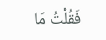فَقُلْتُ مَا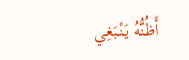أَظُنُّهُ يَنْبَغِي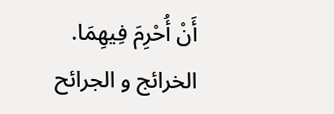أَنْ أُحْرِمَ فِيهِمَا.
الخرائج و الجرائح